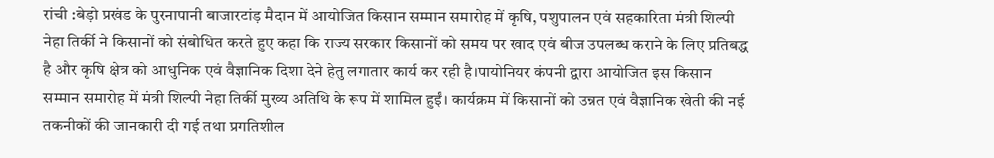रांची :बेड़ो प्रखंड के पुरनापानी बाजारटांड़ मैदान में आयोजित किसान सम्मान समारोह में कृषि, पशुपालन एवं सहकारिता मंत्री शिल्पी नेहा तिर्की ने किसानों को संबोधित करते हुए कहा कि राज्य सरकार किसानों को समय पर खाद एवं बीज उपलब्ध कराने के लिए प्रतिबद्ध है और कृषि क्षेत्र को आधुनिक एवं वैज्ञानिक दिशा देने हेतु लगातार कार्य कर रही है।पायोनियर कंपनी द्वारा आयोजित इस किसान सम्मान समारोह में मंत्री शिल्पी नेहा तिर्की मुख्य अतिथि के रूप में शामिल हुईं। कार्यक्रम में किसानों को उन्नत एवं वैज्ञानिक खेती की नई तकनीकों की जानकारी दी गई तथा प्रगतिशील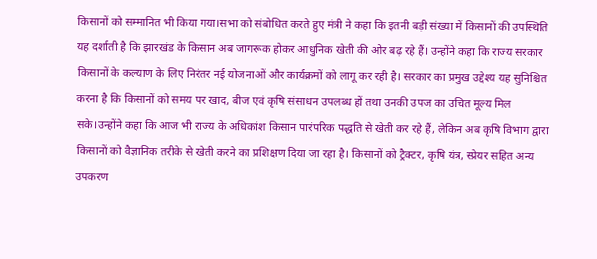किसानों को सम्मानित भी किया गया।सभा को संबोधित करते हुए मंत्री ने कहा कि इतनी बड़ी संख्या में किसानों की उपस्थिति यह दर्शाती है कि झारखंड के किसान अब जागरूक होकर आधुनिक खेती की ओर बढ़ रहे हैं। उन्होंने कहा कि राज्य सरकार किसानों के कल्याण के लिए निरंतर नई योजनाओं और कार्यक्रमों को लागू कर रही है। सरकार का प्रमुख उद्देश्य यह सुनिश्चित करना है कि किसानों को समय पर खाद, बीज एवं कृषि संसाधन उपलब्ध हों तथा उनकी उपज का उचित मूल्य मिल सके।उन्होंने कहा कि आज भी राज्य के अधिकांश किसान पारंपरिक पद्धति से खेती कर रहे हैं, लेकिन अब कृषि विभाग द्वारा किसानों को वैज्ञानिक तरीके से खेती करने का प्रशिक्षण दिया जा रहा है। किसानों को ट्रैक्टर, कृषि यंत्र, स्प्रेयर सहित अन्य उपकरण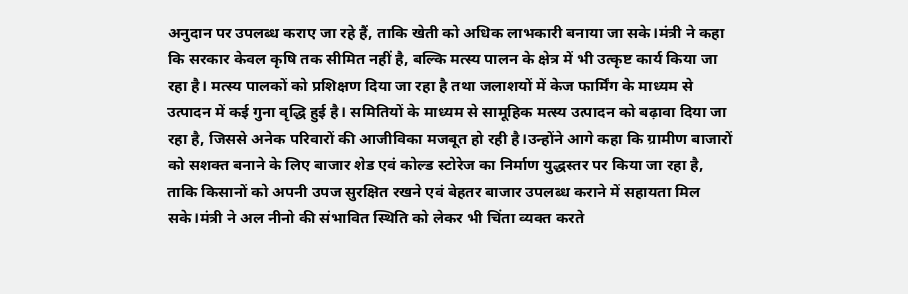अनुदान पर उपलब्ध कराए जा रहे हैं, ताकि खेती को अधिक लाभकारी बनाया जा सके।मंत्री ने कहा कि सरकार केवल कृषि तक सीमित नहीं है, बल्कि मत्स्य पालन के क्षेत्र में भी उत्कृष्ट कार्य किया जा रहा है। मत्स्य पालकों को प्रशिक्षण दिया जा रहा है तथा जलाशयों में केज फार्मिंग के माध्यम से उत्पादन में कई गुना वृद्धि हुई है। समितियों के माध्यम से सामूहिक मत्स्य उत्पादन को बढ़ावा दिया जा रहा है, जिससे अनेक परिवारों की आजीविका मजबूत हो रही है।उन्होंने आगे कहा कि ग्रामीण बाजारों को सशक्त बनाने के लिए बाजार शेड एवं कोल्ड स्टोरेज का निर्माण युद्धस्तर पर किया जा रहा है, ताकि किसानों को अपनी उपज सुरक्षित रखने एवं बेहतर बाजार उपलब्ध कराने में सहायता मिल सके।मंत्री ने अल नीनो की संभावित स्थिति को लेकर भी चिंता व्यक्त करते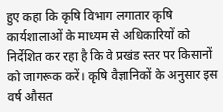हुए कहा कि कृषि विभाग लगातार कृषि कार्यशालाओं के माध्यम से अधिकारियों को निर्देशित कर रहा है कि वे प्रखंड स्तर पर किसानों को जागरूक करें। कृषि वैज्ञानिकों के अनुसार इस वर्ष औसत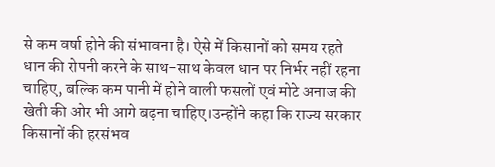से कम वर्षा होने की संभावना है। ऐसे में किसानों को समय रहते धान की रोपनी करने के साथ-साथ केवल धान पर निर्भर नहीं रहना चाहिए, बल्कि कम पानी में होने वाली फसलों एवं मोटे अनाज की खेती की ओर भी आगे बढ़ना चाहिए।उन्होंने कहा कि राज्य सरकार किसानों की हरसंभव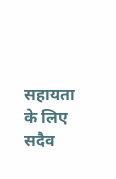सहायता के लिए सदैव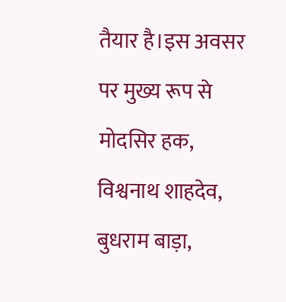तैयार है।इस अवसर पर मुख्य रूप से मोदसिर हक, विश्वनाथ शाहदेव, बुधराम बाड़ा,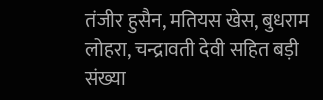तंजीर हुसैन, मतियस खेस, बुधराम लोहरा, चन्द्रावती देवी सहित बड़ी संख्या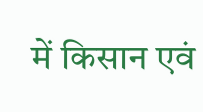में किसान एवं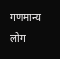गणमान्य लोग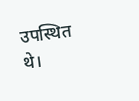उपस्थित थे।